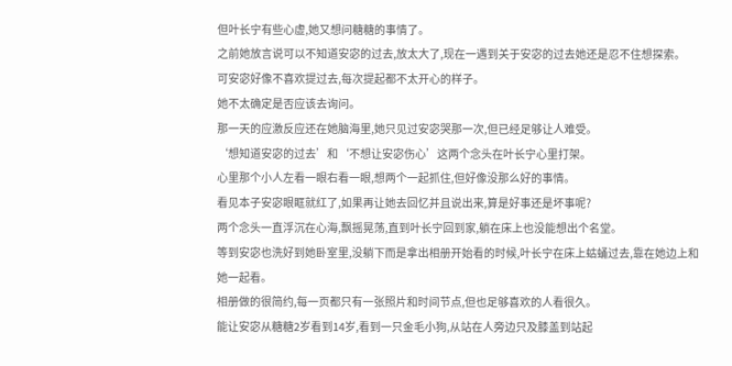但叶长宁有些心虚,她又想问糖糖的事情了。
之前她放言说可以不知道安宓的过去,放太大了,现在一遇到关于安宓的过去她还是忍不住想探索。
可安宓好像不喜欢提过去,每次提起都不太开心的样子。
她不太确定是否应该去询问。
那一天的应激反应还在她脑海里,她只见过安宓哭那一次,但已经足够让人难受。
‘想知道安宓的过去’和‘不想让安宓伤心’这两个念头在叶长宁心里打架。
心里那个小人左看一眼右看一眼,想两个一起抓住,但好像没那么好的事情。
看见本子安宓眼眶就红了,如果再让她去回忆并且说出来,算是好事还是坏事呢?
两个念头一直浮沉在心海,飘摇晃荡,直到叶长宁回到家,躺在床上也没能想出个名堂。
等到安宓也洗好到她卧室里,没躺下而是拿出相册开始看的时候,叶长宁在床上蛄蛹过去,靠在她边上和她一起看。
相册做的很简约,每一页都只有一张照片和时间节点,但也足够喜欢的人看很久。
能让安宓从糖糖2岁看到14岁,看到一只金毛小狗,从站在人旁边只及膝盖到站起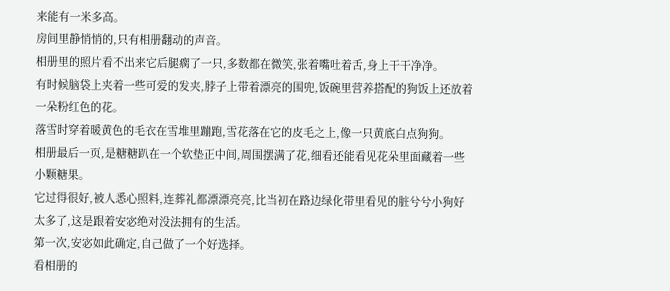来能有一米多高。
房间里静悄悄的,只有相册翻动的声音。
相册里的照片看不出来它后腿瘸了一只,多数都在微笑,张着嘴吐着舌,身上干干净净。
有时候脑袋上夹着一些可爱的发夹,脖子上带着漂亮的围兜,饭碗里营养搭配的狗饭上还放着一朵粉红色的花。
落雪时穿着暖黄色的毛衣在雪堆里蹦跑,雪花落在它的皮毛之上,像一只黄底白点狗狗。
相册最后一页,是糖糖趴在一个软垫正中间,周围摆满了花,细看还能看见花朵里面藏着一些小颗糖果。
它过得很好,被人悉心照料,连葬礼都漂漂亮亮,比当初在路边绿化带里看见的脏兮兮小狗好太多了,这是跟着安宓绝对没法拥有的生活。
第一次,安宓如此确定,自己做了一个好选择。
看相册的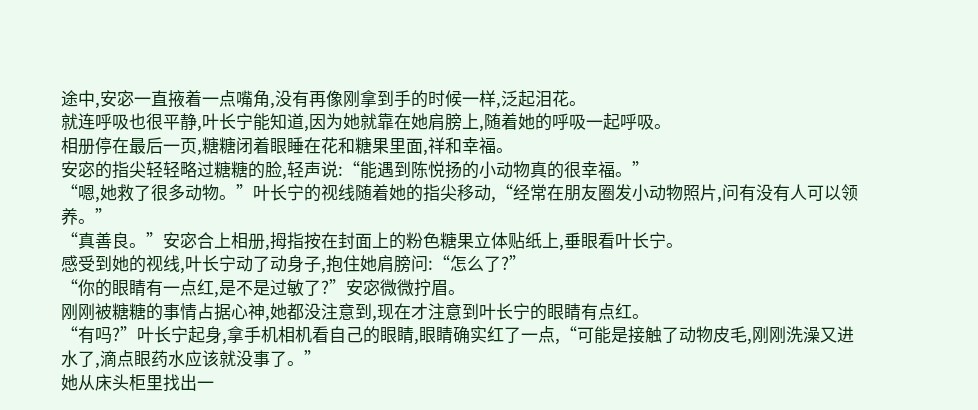途中,安宓一直掖着一点嘴角,没有再像刚拿到手的时候一样,泛起泪花。
就连呼吸也很平静,叶长宁能知道,因为她就靠在她肩膀上,随着她的呼吸一起呼吸。
相册停在最后一页,糖糖闭着眼睡在花和糖果里面,祥和幸福。
安宓的指尖轻轻略过糖糖的脸,轻声说:“能遇到陈悦扬的小动物真的很幸福。”
“嗯,她救了很多动物。”叶长宁的视线随着她的指尖移动,“经常在朋友圈发小动物照片,问有没有人可以领养。”
“真善良。”安宓合上相册,拇指按在封面上的粉色糖果立体贴纸上,垂眼看叶长宁。
感受到她的视线,叶长宁动了动身子,抱住她肩膀问:“怎么了?”
“你的眼睛有一点红,是不是过敏了?”安宓微微拧眉。
刚刚被糖糖的事情占据心神,她都没注意到,现在才注意到叶长宁的眼睛有点红。
“有吗?”叶长宁起身,拿手机相机看自己的眼睛,眼睛确实红了一点,“可能是接触了动物皮毛,刚刚洗澡又进水了,滴点眼药水应该就没事了。”
她从床头柜里找出一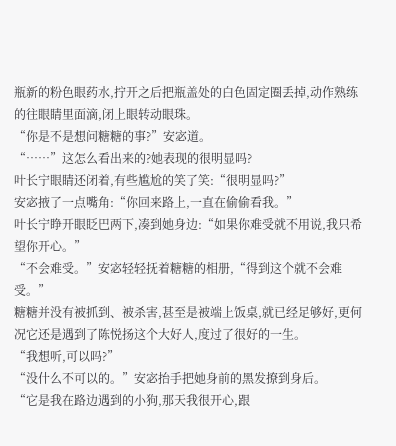瓶新的粉色眼药水,拧开之后把瓶盖处的白色固定圈丢掉,动作熟练的往眼睛里面滴,闭上眼转动眼珠。
“你是不是想问糖糖的事?”安宓道。
“……”这怎么看出来的?她表现的很明显吗?
叶长宁眼睛还闭着,有些尴尬的笑了笑:“很明显吗?”
安宓掖了一点嘴角:“你回来路上,一直在偷偷看我。”
叶长宁睁开眼眨巴两下,凑到她身边:“如果你难受就不用说,我只希望你开心。”
“不会难受。”安宓轻轻抚着糖糖的相册,“得到这个就不会难受。”
糖糖并没有被抓到、被杀害,甚至是被端上饭桌,就已经足够好,更何况它还是遇到了陈悦扬这个大好人,度过了很好的一生。
“我想听,可以吗?”
“没什么不可以的。”安宓抬手把她身前的黑发撩到身后。
“它是我在路边遇到的小狗,那天我很开心,跟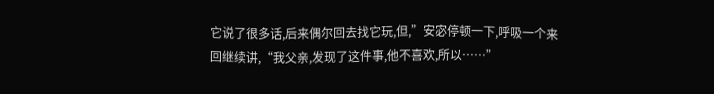它说了很多话,后来偶尔回去找它玩,但,”安宓停顿一下,呼吸一个来回继续讲,“我父亲,发现了这件事,他不喜欢,所以……”